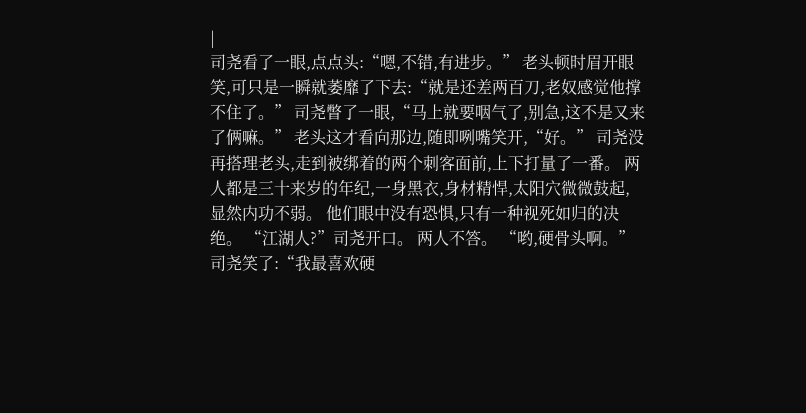|
司尧看了一眼,点点头:“嗯,不错,有进步。” 老头顿时眉开眼笑,可只是一瞬就萎靡了下去:“就是还差两百刀,老奴感觉他撑不住了。” 司尧瞥了一眼,“马上就要咽气了,别急,这不是又来了俩嘛。” 老头这才看向那边,随即咧嘴笑开,“好。” 司尧没再搭理老头,走到被绑着的两个刺客面前,上下打量了一番。 两人都是三十来岁的年纪,一身黑衣,身材精悍,太阳穴微微鼓起,显然内功不弱。 他们眼中没有恐惧,只有一种视死如归的决绝。 “江湖人?”司尧开口。 两人不答。 “哟,硬骨头啊。”司尧笑了:“我最喜欢硬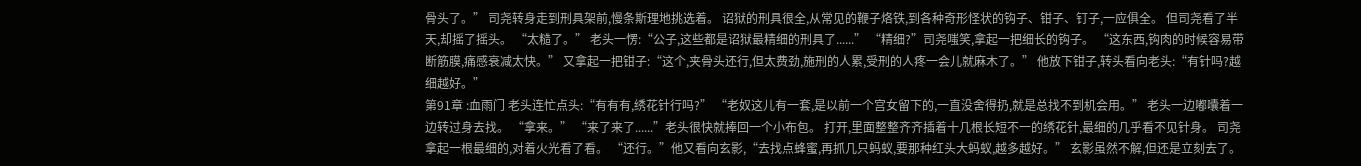骨头了。” 司尧转身走到刑具架前,慢条斯理地挑选着。 诏狱的刑具很全,从常见的鞭子烙铁,到各种奇形怪状的钩子、钳子、钉子,一应俱全。 但司尧看了半天,却摇了摇头。 “太糙了。” 老头一愣:“公子,这些都是诏狱最精细的刑具了......” “精细?”司尧嗤笑,拿起一把细长的钩子。 “这东西,钩肉的时候容易带断筋膜,痛感衰减太快。” 又拿起一把钳子:“这个,夹骨头还行,但太费劲,施刑的人累,受刑的人疼一会儿就麻木了。” 他放下钳子,转头看向老头:“有针吗?越细越好。”
第91章 :血雨门 老头连忙点头:“有有有,绣花针行吗?” “老奴这儿有一套,是以前一个宫女留下的,一直没舍得扔,就是总找不到机会用。” 老头一边嘟囔着一边转过身去找。 “拿来。” “来了来了......”老头很快就捧回一个小布包。 打开,里面整整齐齐插着十几根长短不一的绣花针,最细的几乎看不见针身。 司尧拿起一根最细的,对着火光看了看。 “还行。”他又看向玄影,“去找点蜂蜜,再抓几只蚂蚁,要那种红头大蚂蚁,越多越好。” 玄影虽然不解,但还是立刻去了。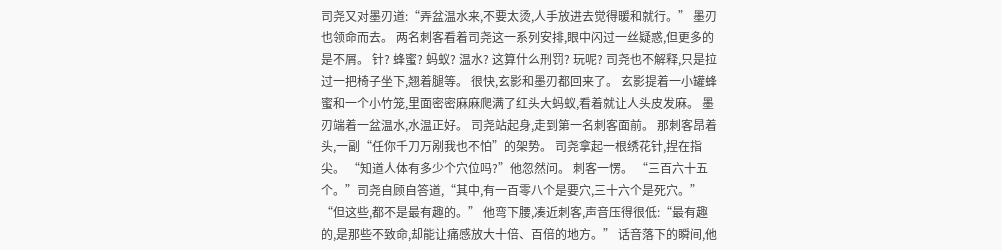司尧又对墨刃道:“弄盆温水来,不要太烫,人手放进去觉得暖和就行。” 墨刃也领命而去。 两名刺客看着司尧这一系列安排,眼中闪过一丝疑惑,但更多的是不屑。 针? 蜂蜜? 蚂蚁? 温水? 这算什么刑罚? 玩呢? 司尧也不解释,只是拉过一把椅子坐下,翘着腿等。 很快,玄影和墨刃都回来了。 玄影提着一小罐蜂蜜和一个小竹笼,里面密密麻麻爬满了红头大蚂蚁,看着就让人头皮发麻。 墨刃端着一盆温水,水温正好。 司尧站起身,走到第一名刺客面前。 那刺客昂着头,一副“任你千刀万剐我也不怕”的架势。 司尧拿起一根绣花针,捏在指尖。 “知道人体有多少个穴位吗?”他忽然问。 刺客一愣。 “三百六十五个。”司尧自顾自答道,“其中,有一百零八个是要穴,三十六个是死穴。” “但这些,都不是最有趣的。” 他弯下腰,凑近刺客,声音压得很低:“最有趣的,是那些不致命,却能让痛感放大十倍、百倍的地方。” 话音落下的瞬间,他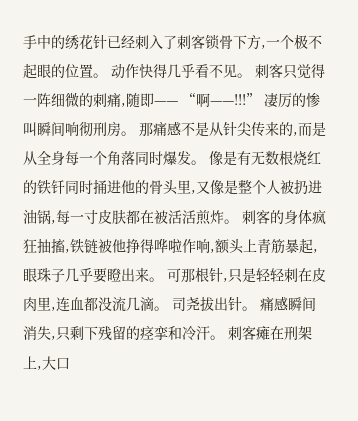手中的绣花针已经刺入了刺客锁骨下方,一个极不起眼的位置。 动作快得几乎看不见。 刺客只觉得一阵细微的刺痛,随即—— “啊——!!!” 凄厉的惨叫瞬间响彻刑房。 那痛感不是从针尖传来的,而是从全身每一个角落同时爆发。 像是有无数根烧红的铁钎同时捅进他的骨头里,又像是整个人被扔进油锅,每一寸皮肤都在被活活煎炸。 刺客的身体疯狂抽搐,铁链被他挣得哗啦作响,额头上青筋暴起,眼珠子几乎要瞪出来。 可那根针,只是轻轻刺在皮肉里,连血都没流几滴。 司尧拔出针。 痛感瞬间消失,只剩下残留的痉挛和冷汗。 刺客瘫在刑架上,大口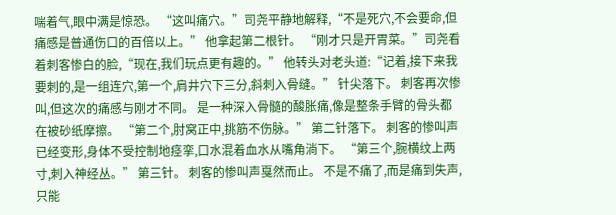喘着气,眼中满是惊恐。 “这叫痛穴。”司尧平静地解释,“不是死穴,不会要命,但痛感是普通伤口的百倍以上。” 他拿起第二根针。 “刚才只是开胃菜。”司尧看着刺客惨白的脸,“现在,我们玩点更有趣的。” 他转头对老头道:“记着,接下来我要刺的,是一组连穴,第一个,肩井穴下三分,斜刺入骨缝。” 针尖落下。 刺客再次惨叫,但这次的痛感与刚才不同。 是一种深入骨髓的酸胀痛,像是整条手臂的骨头都在被砂纸摩擦。 “第二个,肘窝正中,挑筋不伤脉。” 第二针落下。 刺客的惨叫声已经变形,身体不受控制地痉挛,口水混着血水从嘴角淌下。 “第三个,腕横纹上两寸,刺入神经丛。” 第三针。 刺客的惨叫声戛然而止。 不是不痛了,而是痛到失声,只能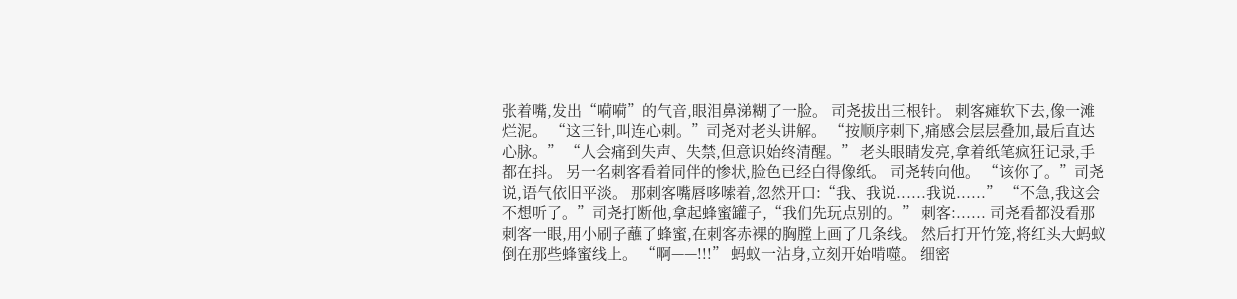张着嘴,发出“嗬嗬”的气音,眼泪鼻涕糊了一脸。 司尧拔出三根针。 刺客瘫软下去,像一滩烂泥。 “这三针,叫连心刺。”司尧对老头讲解。 “按顺序刺下,痛感会层层叠加,最后直达心脉。” “人会痛到失声、失禁,但意识始终清醒。” 老头眼睛发亮,拿着纸笔疯狂记录,手都在抖。 另一名刺客看着同伴的惨状,脸色已经白得像纸。 司尧转向他。 “该你了。”司尧说,语气依旧平淡。 那刺客嘴唇哆嗦着,忽然开口:“我、我说......我说......” “不急,我这会不想听了。”司尧打断他,拿起蜂蜜罐子,“我们先玩点别的。” 刺客:...... 司尧看都没看那刺客一眼,用小刷子蘸了蜂蜜,在刺客赤裸的胸膛上画了几条线。 然后打开竹笼,将红头大蚂蚁倒在那些蜂蜜线上。 “啊——!!!” 蚂蚁一沾身,立刻开始啃噬。 细密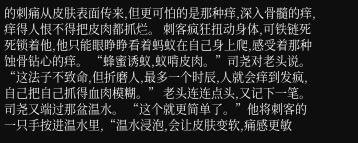的刺痛从皮肤表面传来,但更可怕的是那种痒,深入骨髓的痒,痒得人恨不得把皮肉都抓烂。 刺客疯狂扭动身体,可铁链死死锁着他,他只能眼睁睁看着蚂蚁在自己身上爬,感受着那种蚀骨钻心的痒。 “蜂蜜诱蚁,蚁啃皮肉。”司尧对老头说。 “这法子不致命,但折磨人,最多一个时辰,人就会痒到发疯,自己把自己抓得血肉模糊。” 老头连连点头,又记下一笔。 司尧又端过那盆温水。 “这个就更简单了。”他将刺客的一只手按进温水里,“温水浸泡,会让皮肤变软,痛感更敏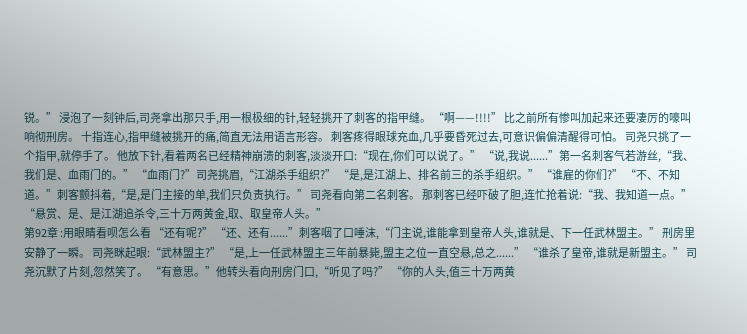锐。” 浸泡了一刻钟后,司尧拿出那只手,用一根极细的针,轻轻挑开了刺客的指甲缝。 “啊——!!!!” 比之前所有惨叫加起来还要凄厉的嚎叫响彻刑房。 十指连心,指甲缝被挑开的痛,简直无法用语言形容。 刺客疼得眼球充血,几乎要昏死过去,可意识偏偏清醒得可怕。 司尧只挑了一个指甲,就停手了。 他放下针,看着两名已经精神崩溃的刺客,淡淡开口:“现在,你们可以说了。” “说,我说......”第一名刺客气若游丝,“我、我们是、血雨门的。” “血雨门?”司尧挑眉,“江湖杀手组织?” “是,是江湖上、排名前三的杀手组织。” “谁雇的你们?” “不、不知道。”刺客颤抖着,“是,是门主接的单,我们只负责执行。” 司尧看向第二名刺客。 那刺客已经吓破了胆,连忙抢着说:“我、我知道一点。” “悬赏、是、是江湖追杀令,三十万两黄金,取、取皇帝人头。”
第92章 :用眼睛看呗怎么看 “还有呢?” “还、还有......”刺客咽了口唾沫,“门主说,谁能拿到皇帝人头,谁就是、下一任武林盟主。” 刑房里安静了一瞬。 司尧眯起眼:“武林盟主?” “是,上一任武林盟主三年前暴毙,盟主之位一直空悬,总之......” “谁杀了皇帝,谁就是新盟主。” 司尧沉默了片刻,忽然笑了。 “有意思。”他转头看向刑房门口,“听见了吗?” “你的人头,值三十万两黄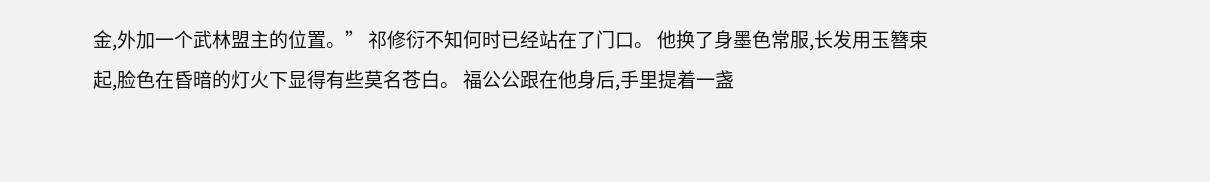金,外加一个武林盟主的位置。” 祁修衍不知何时已经站在了门口。 他换了身墨色常服,长发用玉簪束起,脸色在昏暗的灯火下显得有些莫名苍白。 福公公跟在他身后,手里提着一盏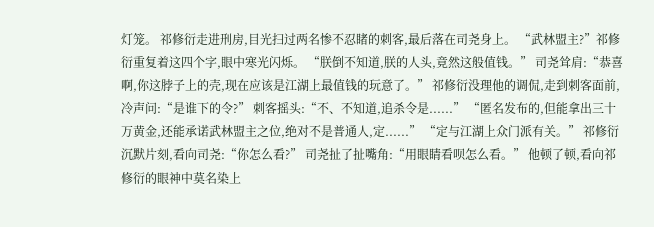灯笼。 祁修衍走进刑房,目光扫过两名惨不忍睹的刺客,最后落在司尧身上。 “武林盟主?”祁修衍重复着这四个字,眼中寒光闪烁。 “朕倒不知道,朕的人头,竟然这般值钱。” 司尧耸肩:“恭喜啊,你这脖子上的壳,现在应该是江湖上最值钱的玩意了。” 祁修衍没理他的调侃,走到刺客面前,冷声问:“是谁下的令?” 刺客摇头:“不、不知道,追杀令是......” “匿名发布的,但能拿出三十万黄金,还能承诺武林盟主之位,绝对不是普通人,定......” “定与江湖上众门派有关。” 祁修衍沉默片刻,看向司尧:“你怎么看?” 司尧扯了扯嘴角:“用眼睛看呗怎么看。” 他顿了顿,看向祁修衍的眼神中莫名染上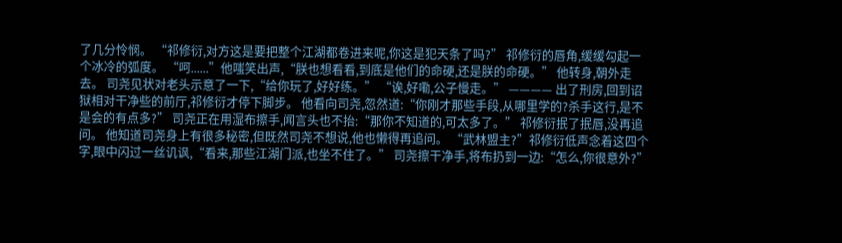了几分怜悯。 “祁修衍,对方这是要把整个江湖都卷进来呢,你这是犯天条了吗?” 祁修衍的唇角,缓缓勾起一个冰冷的弧度。 “呵......”他嗤笑出声,“朕也想看看,到底是他们的命硬,还是朕的命硬。” 他转身,朝外走去。 司尧见状对老头示意了一下,“给你玩了,好好练。” “诶,好嘞,公子慢走。” ———— 出了刑房,回到诏狱相对干净些的前厅,祁修衍才停下脚步。 他看向司尧,忽然道:“你刚才那些手段,从哪里学的?杀手这行,是不是会的有点多?” 司尧正在用湿布擦手,闻言头也不抬:“那你不知道的,可太多了。” 祁修衍抿了抿唇,没再追问。 他知道司尧身上有很多秘密,但既然司尧不想说,他也懒得再追问。 “武林盟主?”祁修衍低声念着这四个字,眼中闪过一丝讥讽,“看来,那些江湖门派,也坐不住了。” 司尧擦干净手,将布扔到一边:“怎么,你很意外?”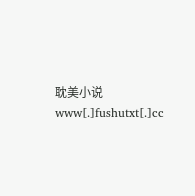耽美小说 www[.]fushutxt[.]cc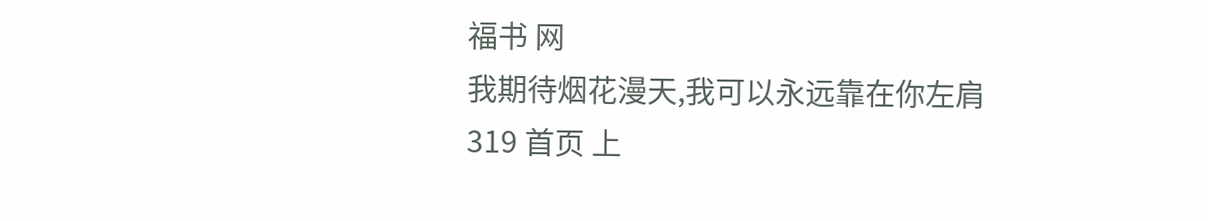福书 网
我期待烟花漫天,我可以永远靠在你左肩
319 首页 上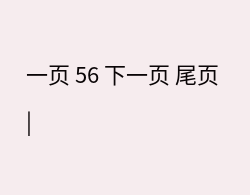一页 56 下一页 尾页
|